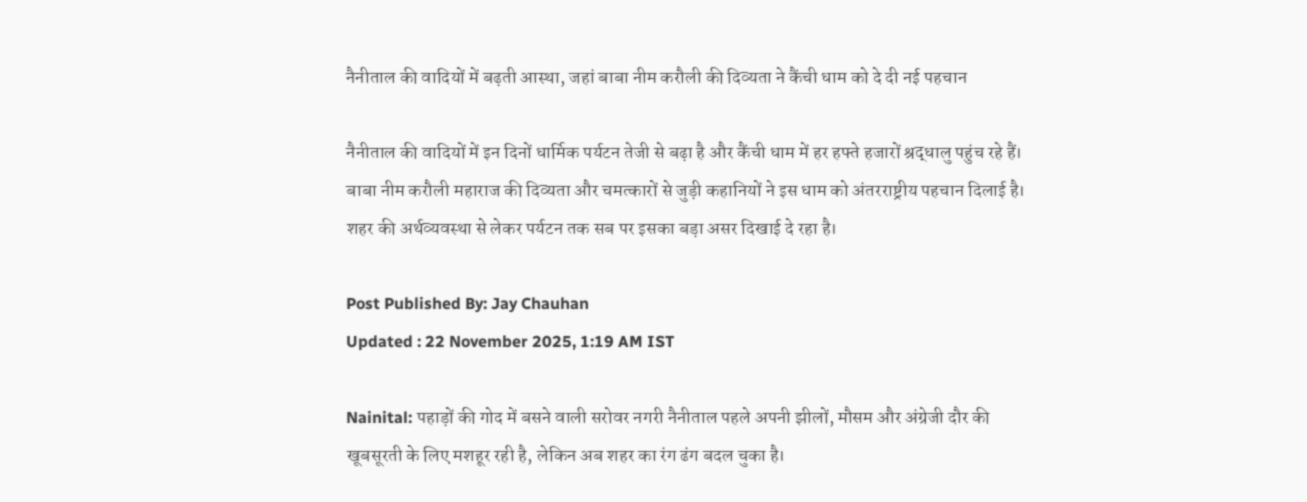नैनीताल की वादियों में बढ़ती आस्था, जहां बाबा नीम करौली की दिव्यता ने कैंची धाम को दे दी नई पहचान

नैनीताल की वादियों में इन दिनों धार्मिक पर्यटन तेजी से बढ़ा है और कैंची धाम में हर हफ्ते हजारों श्रद्धालु पहुंच रहे हैं। बाबा नीम करौली महाराज की दिव्यता और चमत्कारों से जुड़ी कहानियों ने इस धाम को अंतरराष्ट्रीय पहचान दिलाई है। शहर की अर्थव्यवस्था से लेकर पर्यटन तक सब पर इसका बड़ा असर दिखाई दे रहा है।

Post Published By: Jay Chauhan
Updated : 22 November 2025, 1:19 AM IST

Nainital: पहाड़ों की गोद में बसने वाली सरोवर नगरी नैनीताल पहले अपनी झीलों, मौसम और अंग्रेजी दौर की खूबसूरती के लिए मशहूर रही है, लेकिन अब शहर का रंग ढंग बदल चुका है।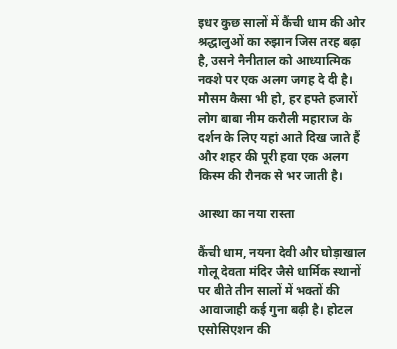इधर कुछ सालों में कैंची धाम की ओर श्रद्धालुओं का रुझान जिस तरह बढ़ा है, उसने नैनीताल को आध्यात्मिक नक्शे पर एक अलग जगह दे दी है। मौसम कैसा भी हो, हर हफ्ते हजारों लोग बाबा नीम करौली महाराज के दर्शन के लिए यहां आते दिख जाते हैं और शहर की पूरी हवा एक अलग किस्म की रौनक से भर जाती है।

आस्था का नया रास्ता

कैंची धाम, नयना देवी और घोड़ाखाल गोलू देवता मंदिर जैसे धार्मिक स्थानों पर बीते तीन सालों में भक्तों की आवाजाही कई गुना बढ़ी है। होटल एसोसिएशन की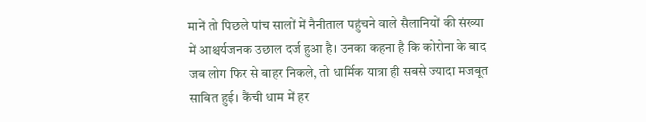मानें तो पिछले पांच सालों में नैनीताल पहुंचने वाले सैलानियों की संख्या में आश्चर्यजनक उछाल दर्ज हुआ है। उनका कहना है कि कोरोना के बाद जब लोग फिर से बाहर निकले, तो धार्मिक यात्रा ही सबसे ज्यादा मजबूत साबित हुई। कैंची धाम में हर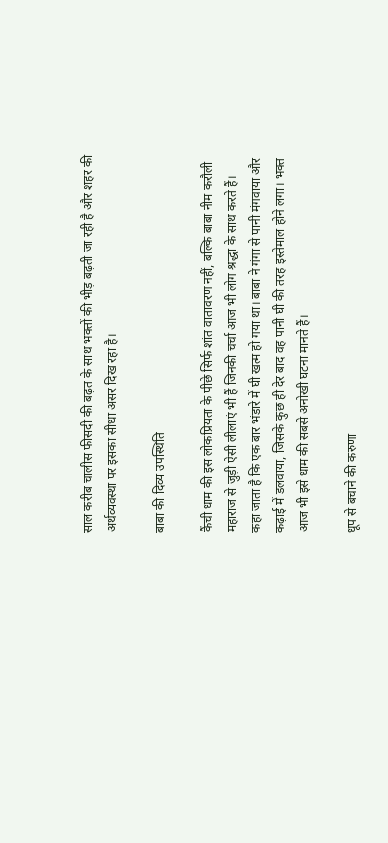साल करीब चालीस फीसदी की बढ़त के साथ भक्तों की भीड़ बढ़ती जा रही है और शहर की अर्थव्यवस्था पर इसका सीधा असर दिख रहा है।

बाबा की दिव्य उपस्थिति

कैंची धाम की इस लोकप्रियता के पीछे सिर्फ शांत वातावरण नहीं, बल्कि बाबा नीम करौली महाराज से जुड़ी ऐसी लीलाएं भी हैं जिनकी चर्चा आज भी लोग श्रद्धा के साथ करते हैं। कहा जाता है कि एक बार भंडारे में घी खत्म हो गया था। बाबा ने गंगा से पानी मंगवाया और कढ़ाई में डलवाया, जिसके कुछ ही देर बाद वह पानी घी की तरह इस्तेमाल होने लगा। भक्त आज भी इसे धाम की सबसे अनोखी घटना मानते हैं।

धूप से बचाने की करुणा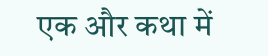एक और कथा में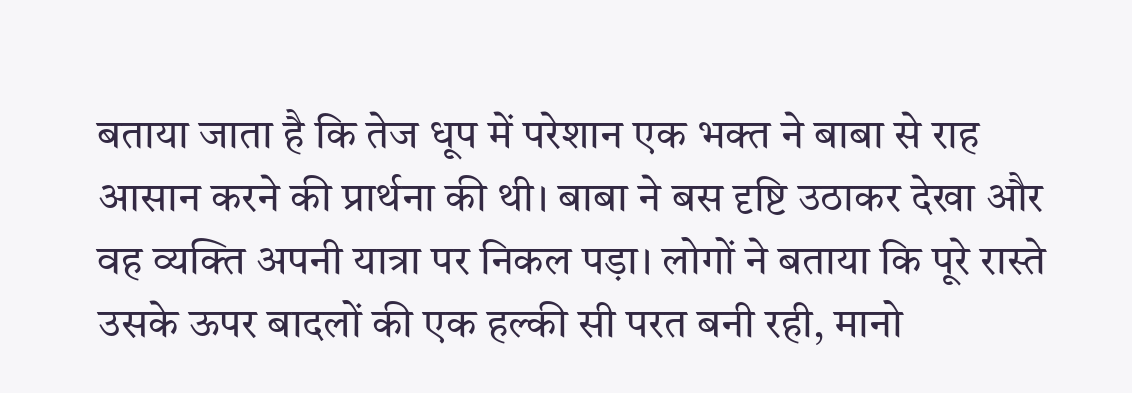बताया जाता है कि तेज धूप में परेशान एक भक्त ने बाबा से राह आसान करने की प्रार्थना की थी। बाबा ने बस दृष्टि उठाकर देखा और वह व्यक्ति अपनी यात्रा पर निकल पड़ा। लोगों ने बताया कि पूरे रास्ते उसके ऊपर बादलों की एक हल्की सी परत बनी रही, मानो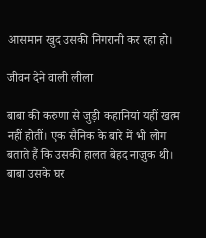आसमान खुद उसकी निगरानी कर रहा हो।

जीवन देने वाली लीला

बाबा की करुणा से जुड़ी कहानियां यहीं खत्म नहीं होतीं। एक सैनिक के बारे में भी लोग बताते हैं कि उसकी हालत बेहद नाज़ुक थी। बाबा उसके घर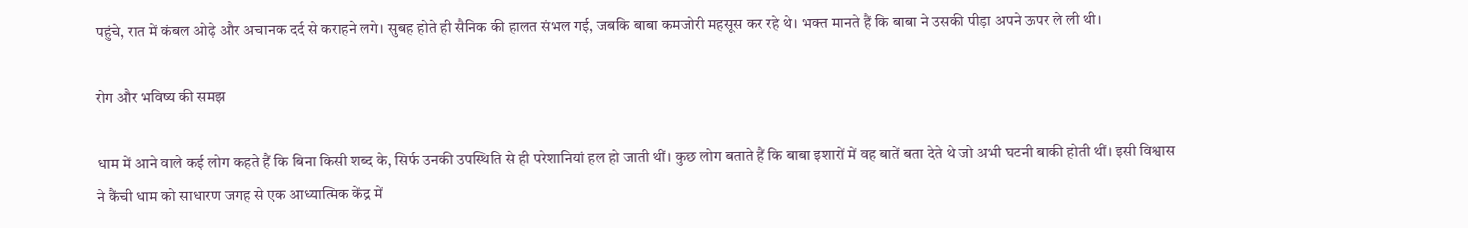पहुंचे, रात में कंबल ओढ़े और अचानक दर्द से कराहने लगे। सुबह होते ही सैनिक की हालत संभल गई, जबकि बाबा कमजोरी महसूस कर रहे थे। भक्त मानते हैं कि बाबा ने उसकी पीड़ा अपने ऊपर ले ली थी।

रोग और भविष्य की समझ

धाम में आने वाले कई लोग कहते हैं कि बिना किसी शब्द के, सिर्फ उनकी उपस्थिति से ही परेशानियां हल हो जाती थीं। कुछ लोग बताते हैं कि बाबा इशारों में वह बातें बता देते थे जो अभी घटनी बाकी होती थीं। इसी विश्वास ने कैंची धाम को साधारण जगह से एक आध्यात्मिक केंद्र में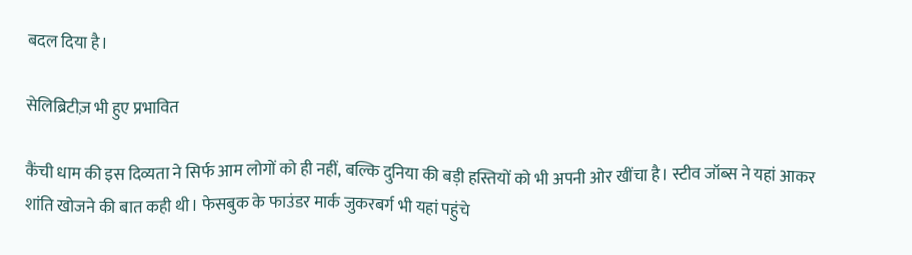बदल दिया है।

सेलिब्रिटीज़ भी हुए प्रभावित

कैंची धाम की इस दिव्यता ने सिर्फ आम लोगों को ही नहीं, बल्कि दुनिया की बड़ी हस्तियों को भी अपनी ओर खींचा है। स्टीव जॉब्स ने यहां आकर शांति खोजने की बात कही थी। फेसबुक के फाउंडर मार्क जुकरबर्ग भी यहां पहुंचे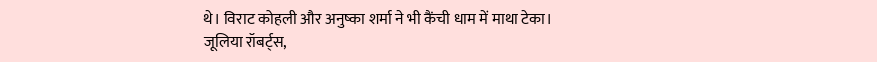थे। विराट कोहली और अनुष्का शर्मा ने भी कैंची धाम में माथा टेका। जूलिया रॉबर्ट्स,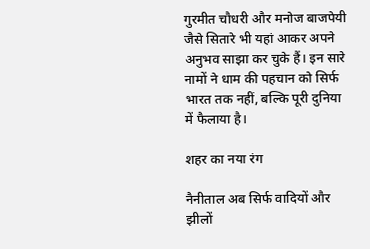गुरमीत चौधरी और मनोज बाजपेयी जैसे सितारे भी यहां आकर अपने अनुभव साझा कर चुके हैं। इन सारे नामों ने धाम की पहचान को सिर्फ भारत तक नहीं, बल्कि पूरी दुनिया में फैलाया है।

शहर का नया रंग

नैनीताल अब सिर्फ वादियों और झीलों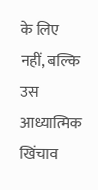के लिए नहीं, बल्कि उस आध्यात्मिक खिंचाव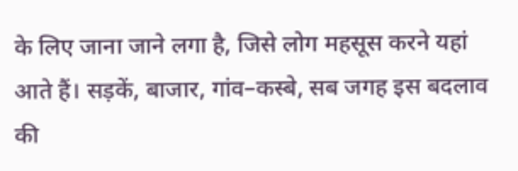के लिए जाना जाने लगा है, जिसे लोग महसूस करने यहां आते हैं। सड़कें, बाजार, गांव–कस्बे, सब जगह इस बदलाव की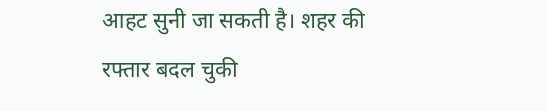आहट सुनी जा सकती है। शहर की रफ्तार बदल चुकी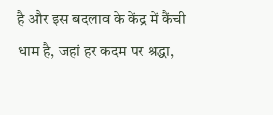है और इस बदलाव के केंद्र में कैंची धाम है, जहां हर कदम पर श्रद्धा,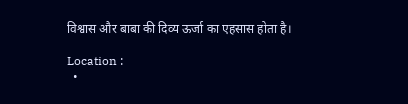विश्वास और बाबा की दिव्य ऊर्जा का एहसास होता है।

Location :
  •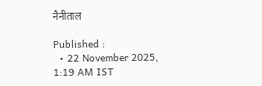नैनीताल

Published :
  • 22 November 2025, 1:19 AM IST